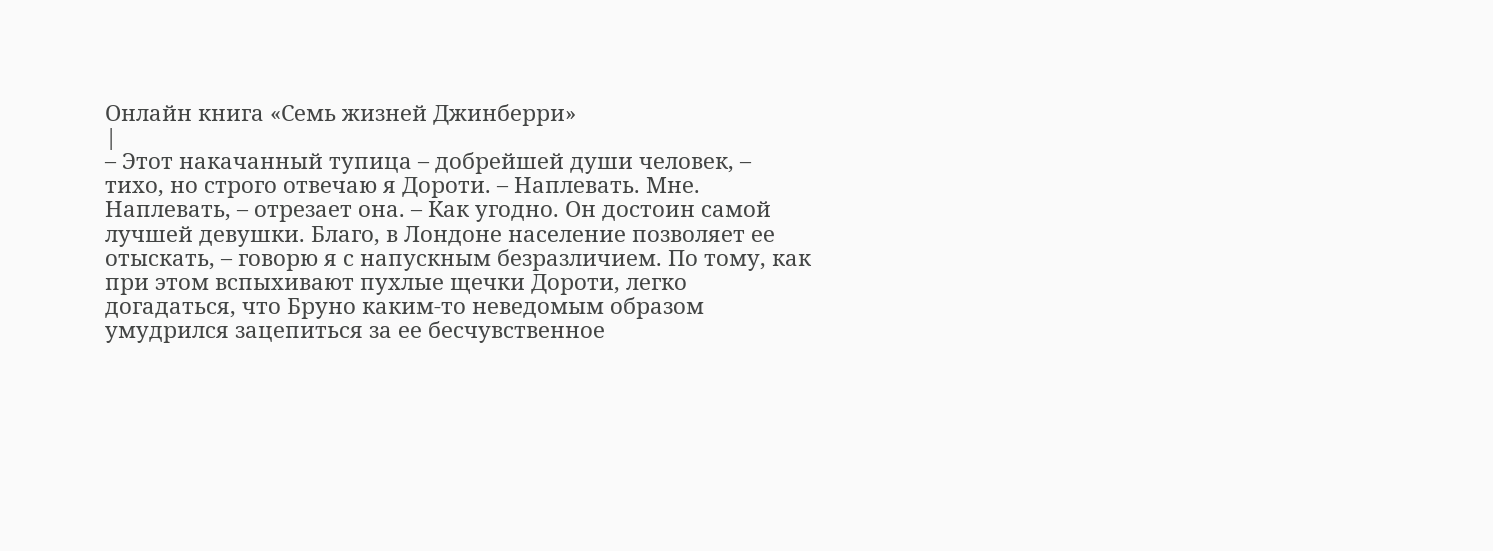Онлайн книга «Семь жизней Джинберри»
|
– Этот накачанный тупица – добрейшей души человек, – тихо, но строго отвечаю я Дороти. – Наплевать. Мне. Наплевать, – отрезает она. – Как угодно. Он достоин самой лучшей девушки. Благо, в Лондоне население позволяет ее отыскать, – говорю я с напускным безразличием. По тому, как при этом вспыхивают пухлые щечки Дороти, легко догадаться, что Бруно каким-то неведомым образом умудрился зацепиться за ее бесчувственное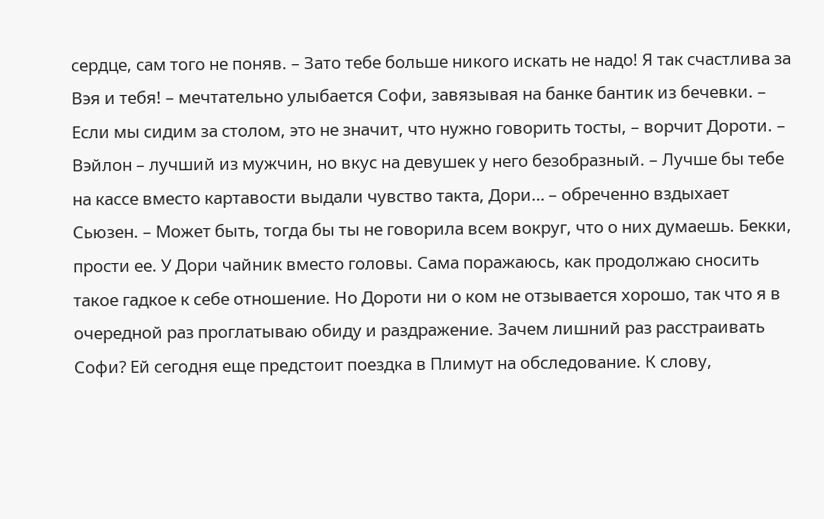сердце, сам того не поняв. – Зато тебе больше никого искать не надо! Я так счастлива за Вэя и тебя! – мечтательно улыбается Софи, завязывая на банке бантик из бечевки. – Если мы сидим за столом, это не значит, что нужно говорить тосты, – ворчит Дороти. – Вэйлон – лучший из мужчин, но вкус на девушек у него безобразный. – Лучше бы тебе на кассе вместо картавости выдали чувство такта, Дори… – обреченно вздыхает Сьюзен. – Может быть, тогда бы ты не говорила всем вокруг, что о них думаешь. Бекки, прости ее. У Дори чайник вместо головы. Сама поражаюсь, как продолжаю сносить такое гадкое к себе отношение. Но Дороти ни о ком не отзывается хорошо, так что я в очередной раз проглатываю обиду и раздражение. Зачем лишний раз расстраивать Софи? Ей сегодня еще предстоит поездка в Плимут на обследование. К слову,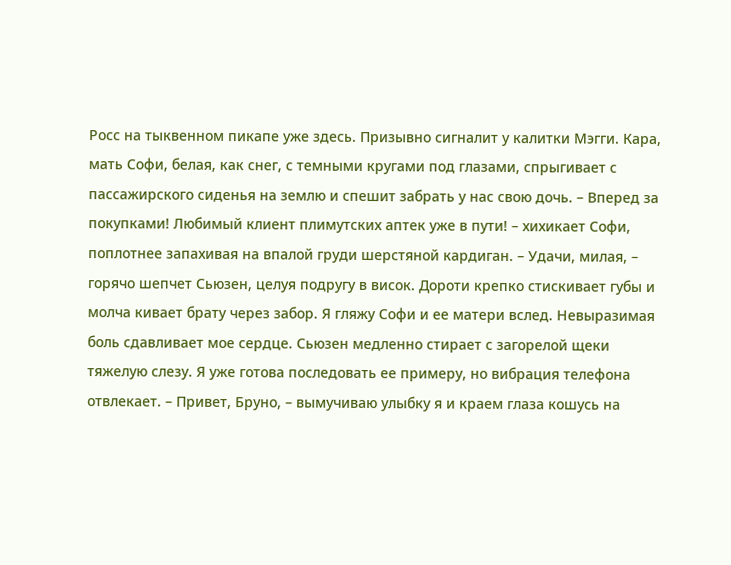Росс на тыквенном пикапе уже здесь. Призывно сигналит у калитки Мэгги. Кара, мать Софи, белая, как снег, с темными кругами под глазами, спрыгивает с пассажирского сиденья на землю и спешит забрать у нас свою дочь. – Вперед за покупками! Любимый клиент плимутских аптек уже в пути! – хихикает Софи, поплотнее запахивая на впалой груди шерстяной кардиган. – Удачи, милая, – горячо шепчет Сьюзен, целуя подругу в висок. Дороти крепко стискивает губы и молча кивает брату через забор. Я гляжу Софи и ее матери вслед. Невыразимая боль сдавливает мое сердце. Сьюзен медленно стирает с загорелой щеки тяжелую слезу. Я уже готова последовать ее примеру, но вибрация телефона отвлекает. – Привет, Бруно, – вымучиваю улыбку я и краем глаза кошусь на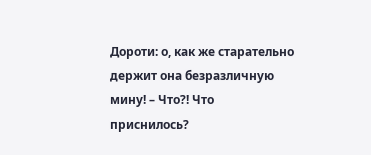Дороти: о, как же старательно держит она безразличную мину! – Что?! Что приснилось?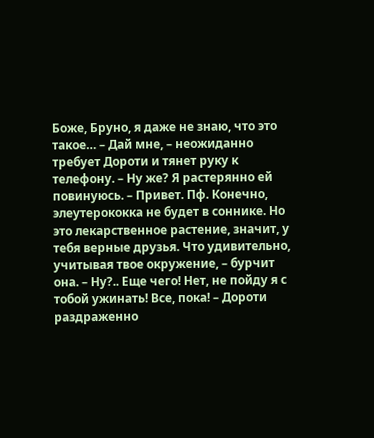Боже, Бруно, я даже не знаю, что это такое… – Дай мне, – неожиданно требует Дороти и тянет руку к телефону. – Ну же? Я растерянно ей повинуюсь. – Привет. Пф. Конечно, элеутерококка не будет в соннике. Но это лекарственное растение, значит, у тебя верные друзья. Что удивительно, учитывая твое окружение, – бурчит она. – Ну?.. Еще чего! Нет, не пойду я с тобой ужинать! Все, пока! – Дороти раздраженно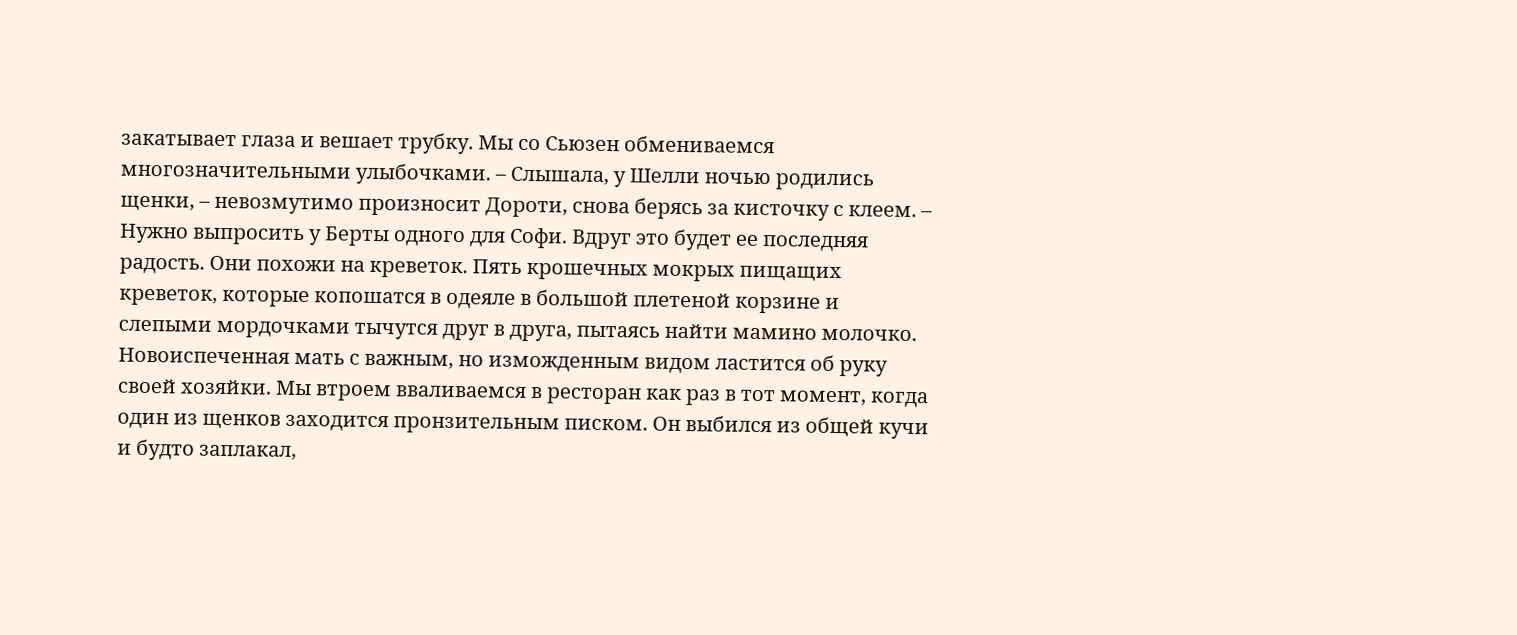закатывает глаза и вешает трубку. Мы со Сьюзен обмениваемся многозначительными улыбочками. – Слышала, у Шелли ночью родились щенки, – невозмутимо произносит Дороти, снова берясь за кисточку с клеем. – Нужно выпросить у Берты одного для Софи. Вдруг это будет ее последняя радость. Они похожи на креветок. Пять крошечных мокрых пищащих креветок, которые копошатся в одеяле в большой плетеной корзине и слепыми мордочками тычутся друг в друга, пытаясь найти мамино молочко. Новоиспеченная мать с важным, но изможденным видом ластится об руку своей хозяйки. Мы втроем вваливаемся в ресторан как раз в тот момент, когда один из щенков заходится пронзительным писком. Он выбился из общей кучи и будто заплакал,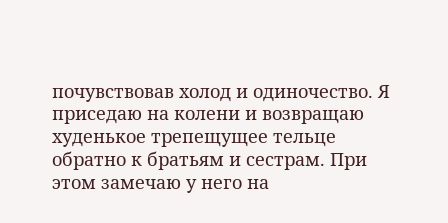почувствовав холод и одиночество. Я приседаю на колени и возвращаю худенькое трепещущее тельце обратно к братьям и сестрам. При этом замечаю у него на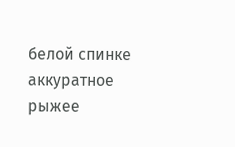белой спинке аккуратное рыжее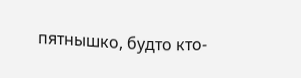пятнышко, будто кто-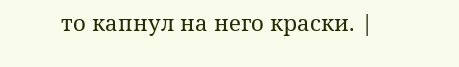то капнул на него краски. |